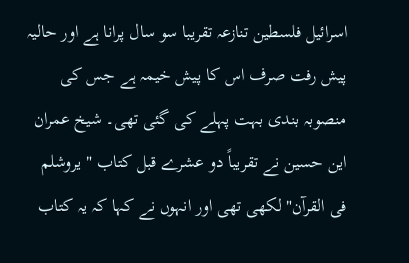اسرائیل فلسطین تنازعہ تقریبا سو سال پرانا ہے اور حالیہ پیش رفت صرف اس کا پیش خیمہ ہے جس کی منصوبہ بندی بہت پہلے کی گئی تھی۔ شیخ عمران این حسین نے تقریباً دو عشرے قبل کتاب " یروشلم فی القرآن" لکھی تھی اور انہوں نے کہا کہ یہ کتاب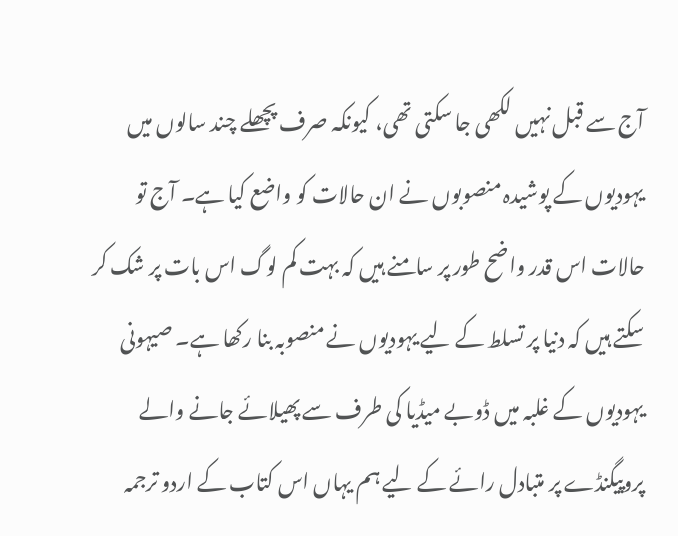آج سے قبل نہیں لکھی جا سکتی تھی، کیونکہ صرف پچھلے چند سالوں میں یہودیوں کے پوشیدہ منصوبوں نے ان حالات کو واضع کیا ہے۔ آج تو حالات اس قدر واضح طور پر سامنے ہیں کہ بہت کم لوگ اس بات پر شک کر سکتے ہیں کہ دنیا پر تسلط کے لیے یہودیوں نے منصوبہ بنا رکھا ہے۔ صیہونی یہودیوں کے غلبہ میں ڈوبے میڈیا کی طرف سے پھیلائے جانے والے پروپیگنڈے پر متبادل رائے کے لیے ہم یہاں اس کتاب کے اردو ترجمہ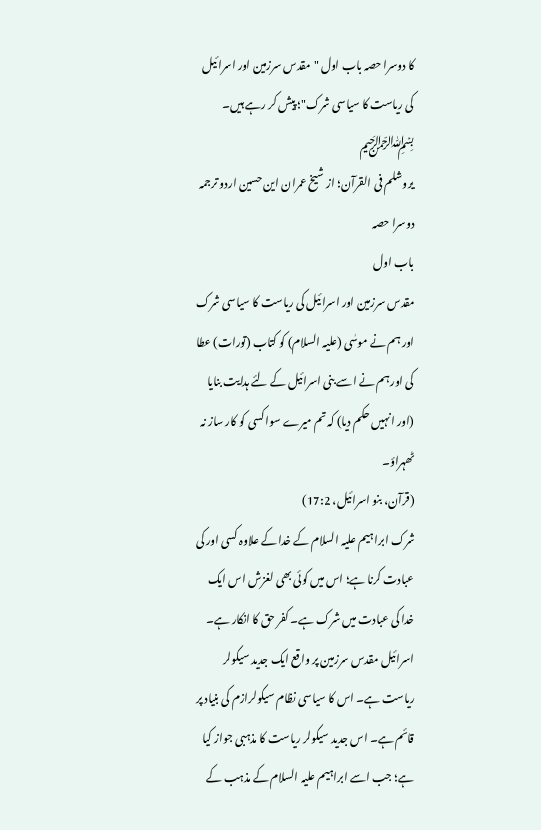کا دوسرا حصہ باب اول "مقدس سرزمین اور اسرائیل کی ریاست کا سیاسی شرک"؛ پیش کر رہے ہیں۔
﷽
یروشلم فی القرآن؛ از شیخ عمران این حسین اردو ترجمہ
دوسرا حصہ
باب اول
مقدس سرزمین اور اسرائیل کی ریاست کا سیاسی شرک
اور ہم نے موسٰی (علیہ السلام) کو کتاب (تورات) عطا کی اور ہم نے اسے بنی اسرائیل کے لئے ہدایت بنایا (اور انہیں حکم دیا) کہ تم میرے سوا کسی کو کار ساز نہ ٹھہراؤ۔
(قرآن، بنو اسرائیل، 17:2)
شرک ابراہیم علیہ السلام کے خدا کے علاوہ کسی اور کی عبادت کرنا ہے؛ اس میں کوئی بھی لغزش اس ایک خدا کی عبادت میں شرک ہے۔ کفر حق کا انکار ہے۔
اسرائیل مقدس سرزمین پر واقع ایک جدید سیکولر ریاست ہے۔ اس کا سیاسی نظام سیکولرازم کی بنیاد پر قائم ہے۔ اس جدید سیکولر ریاست کا مذہبی جواز کیا ہے؛ جب اسے ابراہیم علیہ السلام کے مذہب کے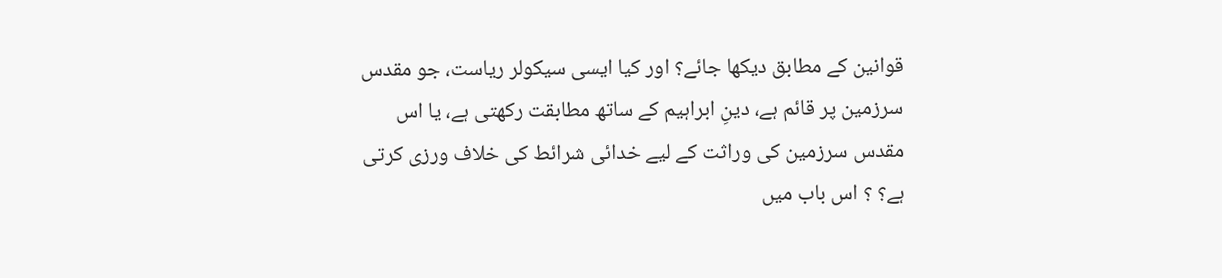قوانین کے مطابق دیکھا جائے؟ اور کیا ایسی سیکولر ریاست، جو مقدس سرزمین پر قائم ہے، دینِ ابراہیم کے ساتھ مطابقت رکھتی ہے، یا اس مقدس سرزمین کی وراثت کے لیے خدائی شرائط کی خلاف ورزی کرتی ہے؟ ؟ اس باب میں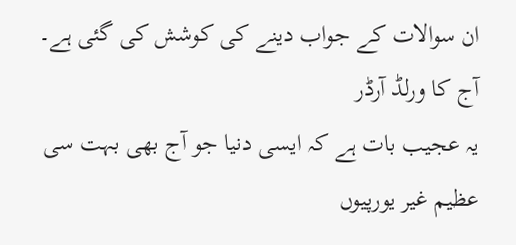ان سوالات کے جواب دینے کی کوشش کی گئی ہے۔
آج کا ورلڈ آرڈر
یہ عجیب بات ہے کہ ایسی دنیا جو آج بھی بہت سی عظیم غیر یورپیوں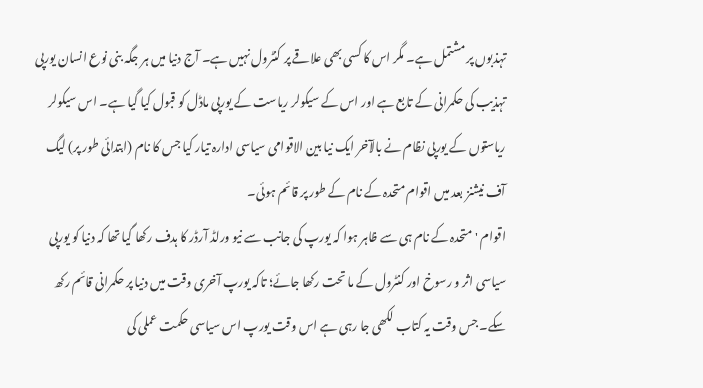تہذبوں پر مشتمل ہے۔ مگر اس کا کسی بھی علاقے پر کنٹرول نہیں ہے۔ آج دنیا میں ہر جگہ بنی نوع انسان یورپی تہذیب کی حکمرانی کے تابع ہے اور اس کے سیکولر ریاست کے یورپی ماڈل کو قبول کیا گیا ہے۔ اس سیکولر ریاستوں کے یورپی نظام نے بالآخر ایک نیا بین الاقوامی سیاسی ادارہ تیار کیا جس کا نام (ابتدائی طور پر) لیگ آف نیشنز بعد میں اقوام متحدہ کے نام کے طور پر قائم ہوئی۔
اقوام 'متحدہ کے نام ہی سے ظاہر ہوا کہ یورپ کی جانب سے نیو ورلڈ آرڈر کا ہدف رکھا گیا تھا کہ دنیا کو یورپی سیاسی اثر و رسوخ اور کنٹرول کے ما تحت رکھا جائے؛ تاکہ یورپ آخری وقت میں دنیا پر حکمرانی قائم رکھ سکے۔ جس وقت یہ کتاب لکھی جا رہی ہے اس وقت یورپ اس سیاسی حکمت عملی کی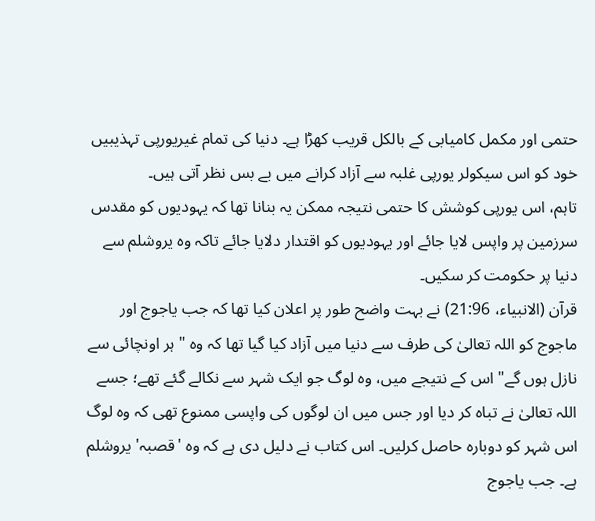حتمی اور مکمل کامیابی کے بالکل قریب کھڑا ہے۔ دنیا کی تمام غیریورپی تہذیبیں خود کو اس سیکولر یورپی غلبہ سے آزاد کرانے میں بے بس نظر آتی ہیں۔
تاہم، اس یورپی کوشش کا حتمی نتیجہ ممکن یہ بنانا تھا کہ یہودیوں کو مقدس سرزمین پر واپس لایا جائے اور یہودیوں کو اقتدار دلایا جائے تاکہ وہ یروشلم سے دنیا پر حکومت کر سکیں۔
قرآن (الانبیاء، 21:96) نے بہت واضح طور پر اعلان کیا تھا کہ جب یاجوج اور ماجوج کو اللہ تعالیٰ کی طرف سے دنیا میں آزاد کیا گیا تھا کہ وہ " ہر اونچائی سے نازل ہوں گے" اس کے نتیجے میں، وہ لوگ جو ایک شہر سے نکالے گئے تھے؛ جسے اللہ تعالیٰ نے تباہ کر دیا اور جس میں ان لوگوں کی واپسی ممنوع تھی کہ وہ لوگ اس شہر کو دوبارہ حاصل کرلیں۔ اس کتاب نے دلیل دی ہے کہ وہ 'قصبہ' یروشلم ہے۔ جب یاجوج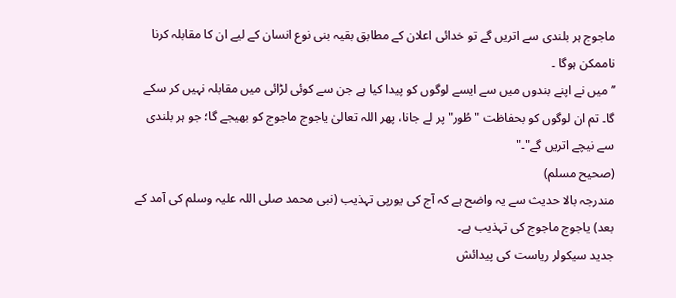ماجوج ہر بلندی سے اتریں گے تو خدائی اعلان کے مطابق بقیہ بنی نوع انسان کے لیے ان کا مقابلہ کرنا ناممکن ہوگا ۔
’’میں نے اپنے بندوں میں سے ایسے لوگوں کو پیدا کیا ہے جن سے کوئی لڑائی میں مقابلہ نہیں کر سکے گا۔ تم ان لوگوں کو بحفاظت "طُور" پر لے جانا، پھر اللہ تعالیٰ یاجوج ماجوج کو بھیجے گا؛ جو ہر بلندی سے نیچے اتریں گے"۔"
(صحیح مسلم)
مندرجہ بالا حدیث سے یہ واضح ہے کہ آج کی یورپی تہذیب (نبی محمد صلی اللہ علیہ وسلم کی آمد کے بعد) یاجوج ماجوج کی تہذیب ہے۔
جدید سیکولر ریاست کی پیدائش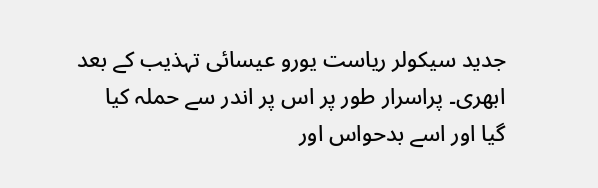جدید سیکولر ریاست یورو عیسائی تہذیب کے بعد ابھری۔ پراسرار طور پر اس پر اندر سے حملہ کیا گیا اور اسے بدحواس اور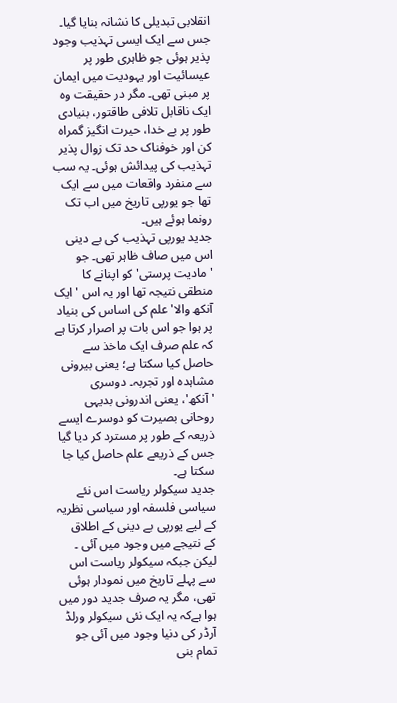انقلابی تبدیلی کا نشانہ بنایا گیا۔ جس سے ایک ایسی تہذیب وجود پذیر ہوئی جو ظاہری طور پر عیسائیت اور یہودیت میں ایمان پر مبنی تھی۔ مگر در حقیقت وہ ایک ناقابل تلافی طاقتور، بنیادی طور پر بے خدا، حیرت انگیز گمراہ کن اور خوفناک حد تک زوال پذیر تہذیب کی پیدائش ہوئی۔ یہ سب سے منفرد واقعات میں سے ایک تھا جو یورپی تاریخ میں اب تک رونما ہوئے ہیں۔
جدید یورپی تہذیب کی بے دینی اس میں صاف ظاہر تھی۔ جو 'مادیت پرستی' کو اپنانے کا منطقی نتیجہ تھا اور یہ اس 'ایک آنکھ والا' علم کی اساس کی بنیاد پر ہوا جو اس بات پر اصرار کرتا ہے کہ علم صرف ایک ماخذ سے حاصل کیا سکتا ہے؛ یعنی بیرونی مشاہدہ اور تجربہ۔ دوسری 'آنکھ'، یعنی اندرونی بدیہی روحانی بصیرت کو دوسرے ایسے ذریعہ کے طور پر مسترد کر دیا گیا جس کے ذریعے علم حاصل کیا جا سکتا ہے۔
جدید سیکولر ریاست اس نئے سیاسی فلسفہ اور سیاسی نظریہ کے لیے یورپی بے دینی کے اطلاق کے نتیجے میں وجود میں آئی ۔ لیکن جبکہ سیکولر ریاست اس سے پہلے تاریخ میں نمودار ہوئی تھی، مگر یہ صرف جدید دور میں ہوا ہےکہ یہ ایک نئی سیکولر ورلڈ آرڈر کی دنیا وجود میں آئی جو تمام بنی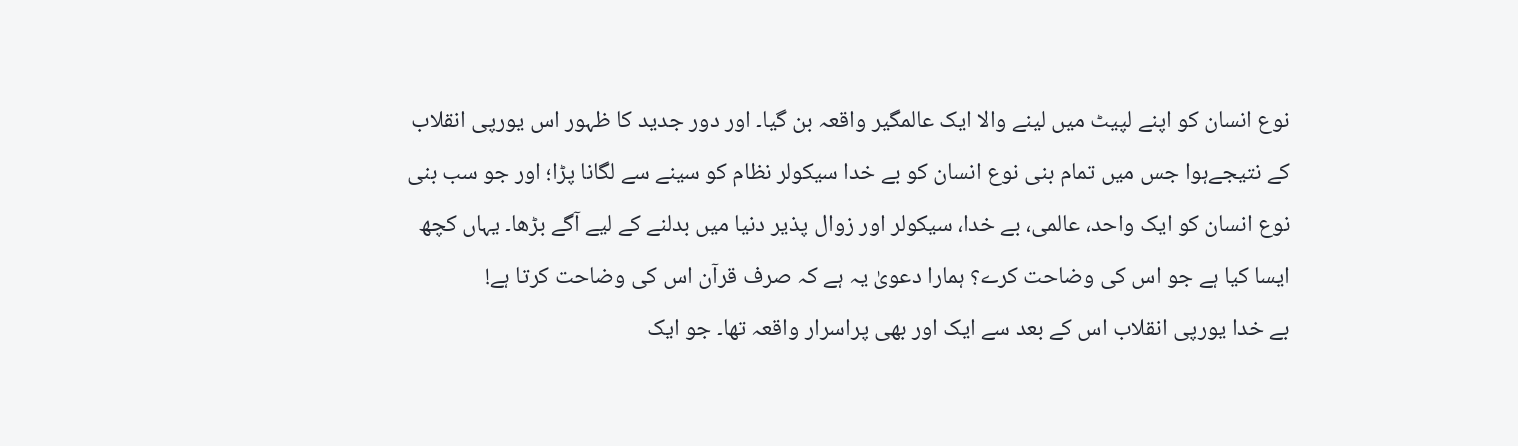نوع انسان کو اپنے لپیٹ میں لینے والا ایک عالمگیر واقعہ بن گیا۔ اور دور جدید کا ظہور اس یورپی انقلاب کے نتیجےہوا جس میں تمام بنی نوع انسان کو بے خدا سیکولر نظام کو سینے سے لگانا پڑا؛ اور جو سب بنی نوع انسان کو ایک واحد، عالمی، بے خدا، سیکولر اور زوال پذیر دنیا میں بدلنے کے لیے آگے بڑھا۔ یہاں کچھ ایسا کیا ہے جو اس کی وضاحت کرے؟ ہمارا دعویٰ یہ ہے کہ صرف قرآن اس کی وضاحت کرتا ہے!
بے خدا یورپی انقلاب اس کے بعد سے ایک اور بھی پراسرار واقعہ تھا۔ جو ایک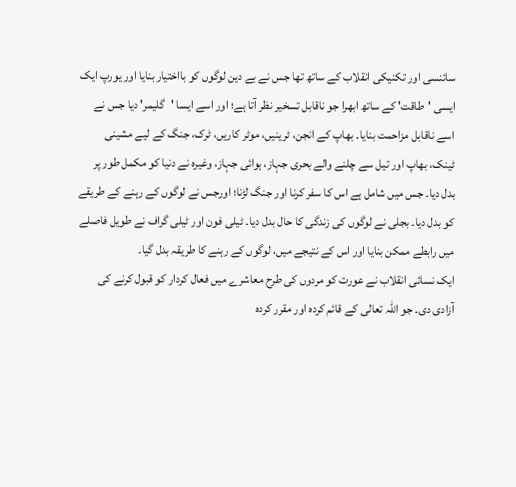سائنسی اور تکنیکی انقلاب کے ساتھ تھا جس نے بے دین لوگوں کو بااختیار بنایا اور یورپ ایک ایسی 'طاقت' کے ساتھ ابھرا جو ناقابل تسخیر نظر آتا ہے؛ اور اسے ایسا 'گلیمر' دیا جس نے اسے ناقابل مزاحمت بنایا۔ بھاپ کے انجن، ٹرینیں، موٹر کاریں، ٹرک، جنگ کے لیے مشینی ٹینک، بھاپ اور تیل سے چلنے والے بحری جہاز، ہوائی جہاز، وغیرہ نے دنیا کو مکمل طور پر بدل دیا۔ جس میں شامل ہے اس کا سفر کرنا اور جنگ لڑنا؛ اورجس نے لوگوں کے رہنے کے طریقے کو بدل دیا۔ بجلی نے لوگوں کی زندگی کا حال بدل دیا۔ ٹیلی فون اور ٹیلی گراف نے طویل فاصلے میں رابطے ممکن بنایا اور اس کے نتیجے میں، لوگوں کے رہنے کا طریقہ بدل گیا۔
ایک نسائی انقلاب نے عورت کو مردوں کی طرح معاشرے میں فعال کردار کو قبول کرنے کی آزادی دی۔ جو اللہ تعالی کے قائم کردہ اور مقرر کردہ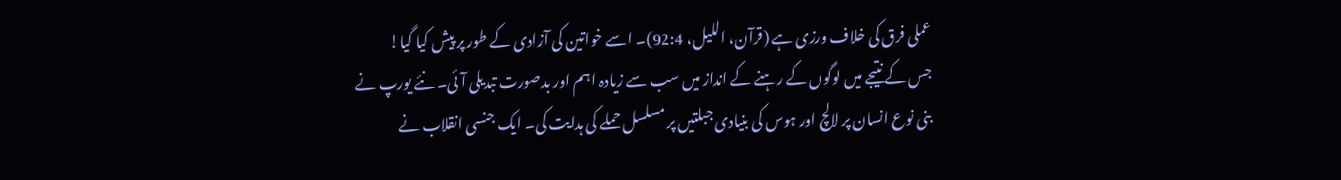عملی فرق کی خلاف ورزی ہے (قرآن، اللیل، 92:4)۔ اسے خواتین کی آزادی کے طور پر پیش کیا گیا!
جس کے نتیجے میں لوگوں کے رہنے کے انداز میں سب سے زیادہ اہم اور بدصورت تبدیلی آئی۔ نئے یورپ نے بنی نوع انسان پر لالچ اور ہوس کی بنیادی جبلتیں پر مسلسل حملے کی ہدایت کی۔ ایک جنسی انقلاب نے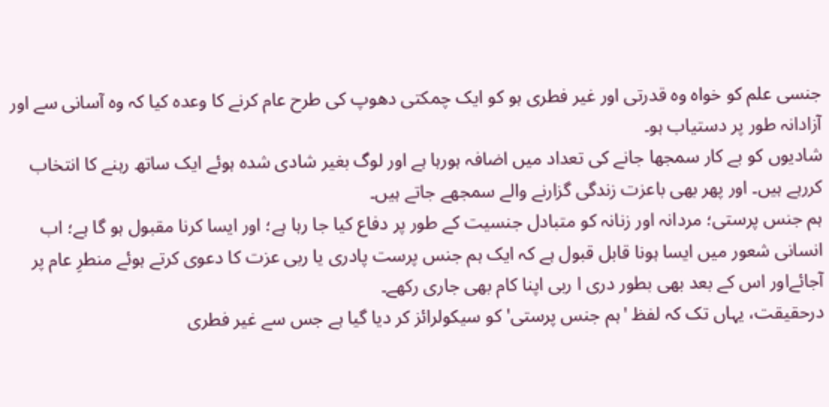جنسی علم کو خواہ وہ قدرتی اور غیر فطری ہو کو ایک چمکتی دھوپ کی طرح عام کرنے کا وعدہ کیا کہ وہ آسانی سے اور آزادانہ طور پر دستیاب ہو۔
شادیوں کو بے کار سمجھا جانے کی تعداد میں اضافہ ہورہا ہے اور لوگ بغیر شادی شدہ ہوئے ایک ساتھ رہنے کا انتخاب کررہے ہیں۔ اور پھر بھی باعزت زندگی گزارنے والے سمجھے جاتے ہیں۔
ہم جنس پرستی؛ مردانہ اور زنانہ کو متبادل جنسیت کے طور پر دفاع کیا جا رہا ہے؛ اور ایسا کرنا مقبول ہو گا ہے؛ اب انسانی شعور میں ایسا ہونا قابل قبول ہے کہ ایک ہم جنس پرست پادری یا ربی عزت کا دعوی کرتے ہوئے منطرِ عام پر آجائےاور اس کے بعد بھی بطور دری ا ربی اپنا کام بھی جاری رکھے۔
درحقیقت، یہاں تک کہ لفظ 'ہم جنس پرستی' کو سیکولرائز کر دیا گیا ہے جس سے غیر فطری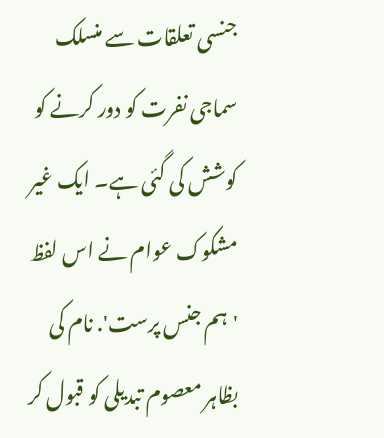جنسی تعلقات سے منسلک سماجی نفرت کو دور کرنے کو کوشش کی گئی ہے۔ ایک غیر مشکوک عوام نے اس لفظ 'ہم جنس پرست'. نام کی بظاہر معصوم تبدیلی کو قبول کر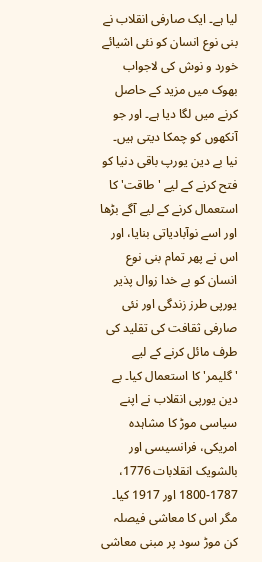لیا ہے۔ ایک صارفی انقلاب نے بنی نوع انسان کو نئی اشیائے خورد و نوش کی لاجواب بھوک میں مزید کے حاصل کرنے میں لگا دیا ہے۔ اور جو آنکھوں کو چمکا دیتی ہیں۔
نیا بے دین یورپ باقی دنیا کو فتح کرنے کے لیے 'طاقت' کا استعمال کرنے کے لیے آگے بڑھا اور اسے نوآبادیاتی بنایا، اور اس نے پھر تمام بنی نوع انسان کو بے خدا زوال پذیر یورپی طرز زندگی اور نئی صارفی ثقافت کی تقلید کی طرف مائل کرنے کے لیے 'گلیمر' کا استعمال کیا۔ بے دین یورپی انقلاب نے اپنے سیاسی موڑ کا مشاہدہ امریکی، فرانسیسی اور بالشویک انقلابات 1776، 1787-1800 اور 1917 کیا۔
مگر اس کا معاشی فیصلہ کن موڑ سود پر مبنی معاشی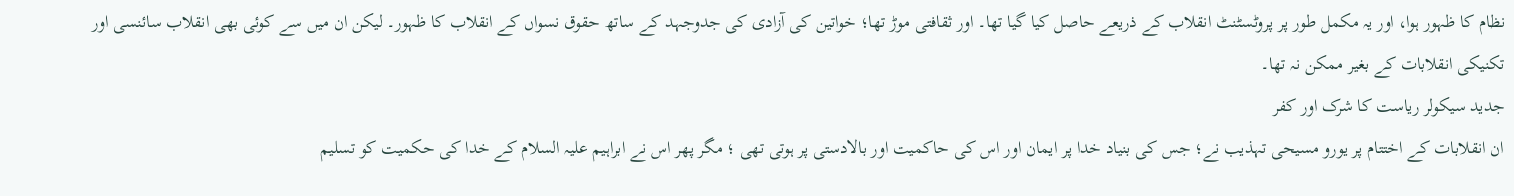نظام کا ظہور ہوا، اور یہ مکمل طور پر پروٹسٹنٹ انقلاب کے ذریعے حاصل کیا گیا تھا۔ اور ثقافتی موڑ تھا؛ خواتین کی آزادی کی جدوجہد کے ساتھ حقوق نسواں کے انقلاب کا ظہور۔ لیکن ان میں سے کوئی بھی انقلاب سائنسی اور تکنیکی انقلابات کے بغیر ممکن نہ تھا۔
جدید سیکولر ریاست کا شرک اور کفر
ان انقلابات کے اختتام پر یورو مسیحی تہذیب نے؛ جس کی بنیاد خدا پر ایمان اور اس کی حاکمیت اور بالادستی پر ہوتی تھی ؛ مگر پھر اس نے ابراہیم علیہ السلام کے خدا کی حکمیت کو تسلیم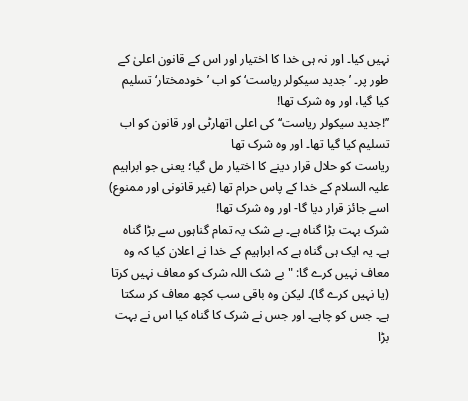نہیں کیا۔ اور نہ ہی خدا کا اختیار اور اس کے قانون اعلیٰ کے طور پر۔ ’جدید سیکولر ریاست‘ کو اب ’خودمختار‘ تسلیم کیا گیا، اور وہ شرک تھا!
’’!جدید سیکولر ریاست‘‘ کی اعلی اتھارٹی اور قانون کو اب تسلیم کیا گیا تھا۔ اور وہ شرک تھا
ریاست کو حلال قرار دینے کا اختیار مل گیا؛ یعنی جو ابراہیم علیہ السلام کے خدا کے پاس حرام تھا (غیر قانونی اور ممنوع) اسے جائز قرار دیا گا- اور وہ شرک تھا!
شرک بہت بڑا گناہ ہے۔ بے شک یہ تمام گناہوں سے بڑا گناہ ہے۔ یہ ایک ہی گناہ ہے کہ ابراہیم کے خدا نے اعلان کیا کہ وہ معاف نہیں کرے گا: "بے شک اللہ شرک کو معاف نہیں کرتا (یا نہیں کرے گا)۔ لیکن وہ باقی سب کچھ معاف کر سکتا ہے۔ جس کو چاہے۔ اور جس نے شرک کا گناہ کیا اس نے بہت بڑا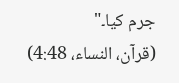جرم کیا۔"
(قرآن، النساء، 4:48)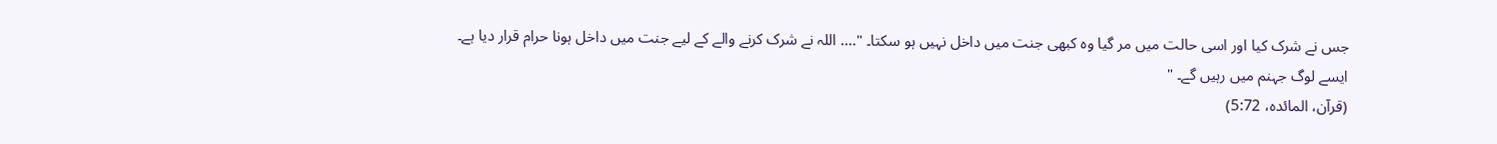جس نے شرک کیا اور اسی حالت میں مر گیا وہ کبھی جنت میں داخل نہیں ہو سکتا۔ "…. اللہ نے شرک کرنے والے کے لیے جنت میں داخل ہونا حرام قرار دیا ہے۔
ایسے لوگ جہنم میں رہیں گے۔ "
(قرآن، المائدہ، 5:72)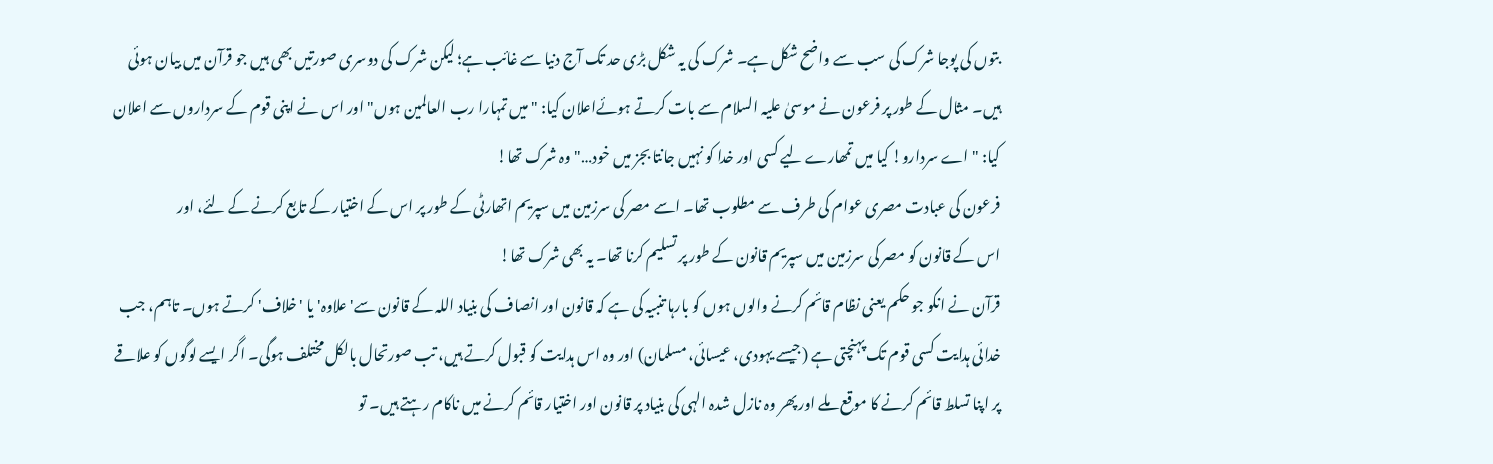بتوں کی پوجا شرک کی سب سے واضح شکل ہے۔ شرک کی یہ شکل بڑی حد تک آج دنیا سے غائب ہے؛ لیکن شرک کی دوسری صورتیں بھی ہیں جو قرآن میں بیان ہوئی ہیں۔ مثال کے طور پر فرعون نے موسیٰ علیہ السلام سے بات کرتے ہوئےاعلان کیا: "میں تمہارا رب العالمین ہوں" اور اس نے اپنی قوم کے سرداروں سے اعلان کیا: "اے سردارو! کیا میں تمھارے لیے کسی اور خدا کو نہیں جانتا بجز میں خود…" وہ شرک تھا!
فرعون کی عبادت مصری عوام کی طرف سے مطلوب تھا۔ اسے مصر کی سرزمین میں سپریم اتھارٹی کے طور پر اس کے اختیار کے تابع کرنے کے لئے، اور
اس کے قانون کو مصر کی سرزمین میں سپریم قانون کے طور پر تسلیم کرنا تھا۔ یہ بھی شرک تھا!
قرآن نے انکو جو حکم یعنی نظام قائم کرنے والوں ہوں کو بارہا تنبیہ کی ہے کہ قانون اور انصاف کی بنیاد اللہ کے قانون سے'علاوہ' یا 'خلاف' کرتے ہوں۔ تاہم، جب خدائی ہدایت کسی قوم تک پہنچتی ہے (جیسے یہودی، عیسائی، مسلمان) اور وہ اس ہدایت کو قبول کرتے ہیں، تب صورتحال بالکل مختلف ہوگی۔ اگر ایسے لوگوں کو علاقے پر اپنا تسلط قائم کرنے کا موقع ملے اور پھر وہ نازل شدہ الہی کی بنیاد پر قانون اور اختیار قائم کرنے میں ناکام رہتے ہیں۔ تو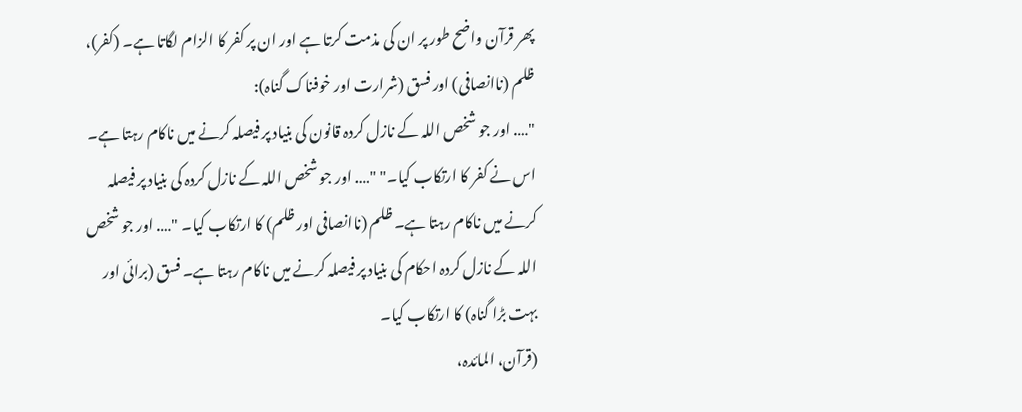پھر قرآن واضح طور پر ان کی مذمت کرتا ہے اور ان پر کفر کا الزام لگاتا ہے۔ (کفر)، ظلم (ناانصافی) اور فسق (شرارت اور خوفناک گناہ):
"…. اور جو شخص اللہ کے نازل کردہ قانون کی بنیاد پر فیصلہ کرنے میں ناکام رہتا ہے۔ اس نے کفر کا ارتکاب کیا۔" "…. اور جو شخص اللہ کے نازل کردہ کی بنیاد پر فیصلہ کرنے میں ناکام رہتا ہے۔ ظلم (ناانصافی اور ظلم) کا ارتکاب کیا۔ "…. اور جو شخص اللہ کے نازل کردہ احکام کی بنیاد پر فیصلہ کرنے میں ناکام رہتا ہے۔ فسق (برائی اور بہت بڑا گناہ) کا ارتکاب کیا۔
(قرآن، المائدہ،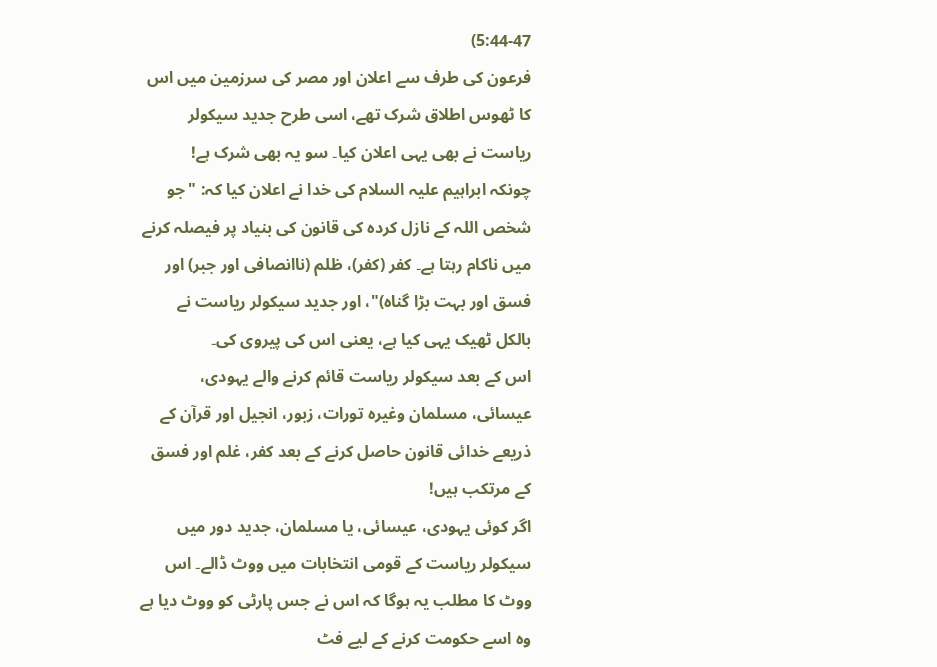5:44-47)
فرعون کی طرف سے اعلان اور مصر کی سرزمین میں اس کا ٹھوس اطلاق شرک تھے، اسی طرح جدید سیکولر ریاست نے بھی یہی اعلان کیا۔ سو یہ بھی شرک ہے!
چونکہ ابراہیم علیہ السلام کی خدا نے اعلان کیا کہ: "جو شخص اللہ کے نازل کردہ کی قانون کی بنیاد پر فیصلہ کرنے میں ناکام رہتا ہے۔ کفر (کفر)، ظلم (ناانصافی اور جبر) اور فسق اور بہت بڑا گناہ)"، اور جدید سیکولر ریاست نے بالکل ٹھیک یہی کیا ہے، یعنی اس کی پیروی کی۔
اس کے بعد سیکولر ریاست قائم کرنے والے یہودی، عیسائی، مسلمان وغیرہ تورات، زبور، انجیل اور قرآن کے ذریعے خدائی قانون حاصل کرنے کے بعد کفر، غلم اور فسق کے مرتکب ہیں!
اگر کوئی یہودی، عیسائی، یا مسلمان، جدید دور میں سیکولر ریاست کے قومی انتخابات میں ووٹ ڈالے۔ اس ووٹ کا مطلب یہ ہوگا کہ اس نے جس پارٹی کو ووٹ دیا ہے وہ اسے حکومت کرنے کے لیے فٹ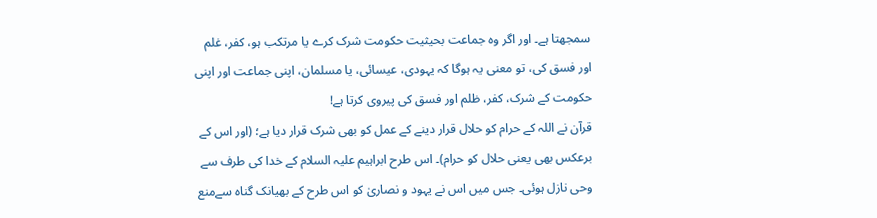سمجھتا ہے۔ اور اگر وہ جماعت بحیثیت حکومت شرک کرے یا مرتکب ہو، کفر، غلم اور فسق کی، تو معنی یہ ہوگا کہ یہودی، عیسائی، یا مسلمان، اپنی جماعت اور اپنی حکومت کے شرک، کفر، ظلم اور فسق کی پیروی کرتا ہے!
قرآن نے اللہ کے حرام کو حلال قرار دینے کے عمل کو بھی شرک قرار دیا ہے؛ (اور اس کے برعکس بھی یعنی حلال کو حرام)۔ اس طرح ابراہیم علیہ السلام کے خدا کی طرف سے وحی نازل ہوئی۔ جس میں اس نے یہود و نصاریٰ کو اس طرح کے بھیانک گناہ سےمنع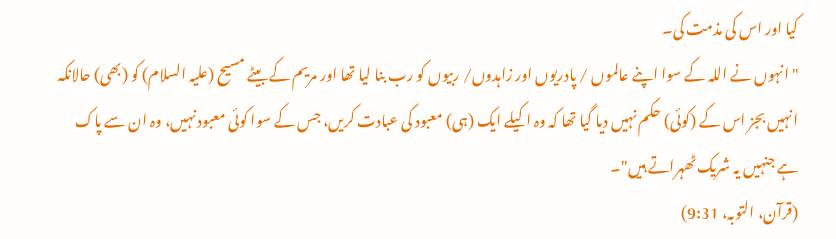کیا اور اس کی مذمت کی۔
" انہوں نے اللہ کے سوا اپنے عالموں / پادریوں اور زاہدوں/ ربیوں کو رب بنا لیا تھا اور مریم کے بیٹے مسیح (علیہ السلام) کو (بھی) حالانکہ انہیں بجز اس کے (کوئی) حکم نہیں دیا گیا تھا کہ وہ اکیلے ایک (ہی) معبود کی عبادت کریں، جس کے سوا کوئی معبود نہیں، وہ ان سے پاک ہے جنہیں یہ شریک ٹھہراتے ہیں"۔
(قرآن، التوبہ، 9:31)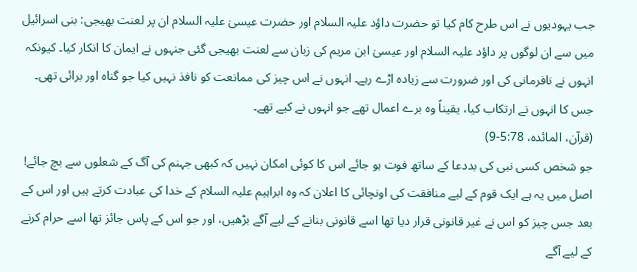جب یہودیوں نے اس طرح کام کیا تو حضرت داؤد علیہ السلام اور حضرت عیسیٰ علیہ السلام ان پر لعنت بھیجی: بنی اسرائیل میں سے ان لوگوں پر داؤد علیہ السلام اور عیسیٰ ابن مریم کی زبان سے لعنت بھیجی گئی جنہوں نے ایمان کا انکار کیا۔ کیونکہ انہوں نے نافرمانی کی اور ضرورت سے زیادہ اڑے رہے۔ انہوں نے اس چیز کی ممانعت کو نافذ نہیں کیا جو گناہ اور برائی تھی۔ جس کا انہوں نے ارتکاب کیا، یقیناً وہ برے اعمال تھے جو انہوں نے کیے تھے۔
(قرآن، المائدہ، 5:78-9)
جو شخص کسی نبی کی بددعا کے ساتھ فوت ہو جائے اس کا کوئی امکان نہیں کہ کبھی جہنم کی آگ کے شعلوں سے بچ جائے! اصل میں یہ ہے ایک قوم کے لیے منافقت کی اونچائی کا اعلان کہ وہ ابراہیم علیہ السلام کے خدا کی عبادت کرتے ہیں اور اس کے بعد جس چیز کو اس نے غیر قانونی قرار دیا تھا اسے قانونی بنانے کے لیے آگے بڑھیں، اور جو اس کے پاس جائز تھا اسے حرام کرنے کے لیے آگے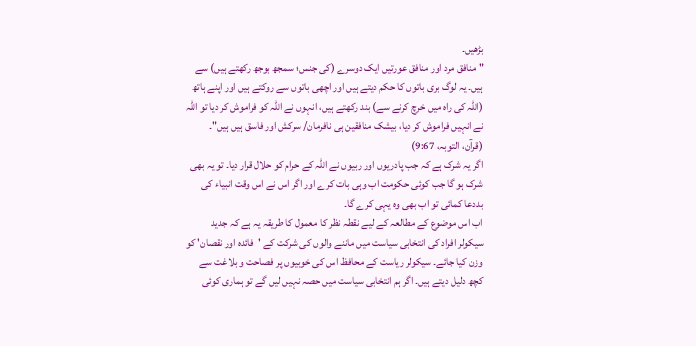بڑھیں۔
" منافق مرد اور منافق عورتیں ایک دوسرے (کی جنس؛ سمجھ بوجھ رکھتے ہیں) سے ہیں۔ یہ لوگ بری باتوں کا حکم دیتے ہیں اور اچھی باتوں سے روکتے ہیں اور اپنے ہاتھ (اللہ کی راہ میں خرچ کرنے سے) بند رکھتے ہیں، انہوں نے اللہ کو فراموش کر دیا تو اللہ نے انہیں فراموش کر دیا، بیشک منافقین ہی نافرمان/ سرکش اور فاسق ہیں ہیں"۔
(قرآن، التوبہ، 9:67)
اگر یہ شرک ہے کہ جب پادریوں اور ربیوں نے اللہ کے حرام کو حلال قرار دیا۔ تو یہ بھی شرک ہو گا جب کوئی حکومت اب وہی بات کرے اور اگر اس نے اس وقت انبیاء کی بددعا کمائی تو اب بھی وہ یہی کرے گا۔
اب اس موضوع کے مطالعہ کے لیے نقطہ نظر کا معمول کا طریقہ یہ ہے کہ جدید سیکولر افراد کی انتخابی سیاست میں ماننے والوں کی شرکت کے 'فائدہ اور نقصان' کو وزن کیا جائے۔ سیکولر ریاست کے محافظ اس کی خوبیوں پر فصاحت و بلاغت سے کچھ دلیل دیتے ہیں۔ اگر ہم انتخابی سیاست میں حصہ نہیں لیں گے تو ہماری کوئی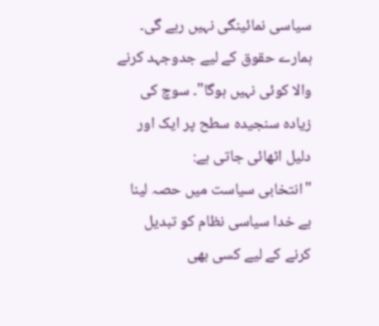سیاسی نمائینگی نہیں رہے گی۔ ہمارے حقوق کے لیے جدوجہد کرنے والا کوئی نہیں ہوگا"۔ سوچ کی زیادہ سنجیدہ سطح پر ایک اور دلیل اٹھائی جاتی ہے:
"انتخابی سیاست میں حصہ لینا بے خدا سیاسی نظام کو تبدیل کرنے کے لیے کسی بھی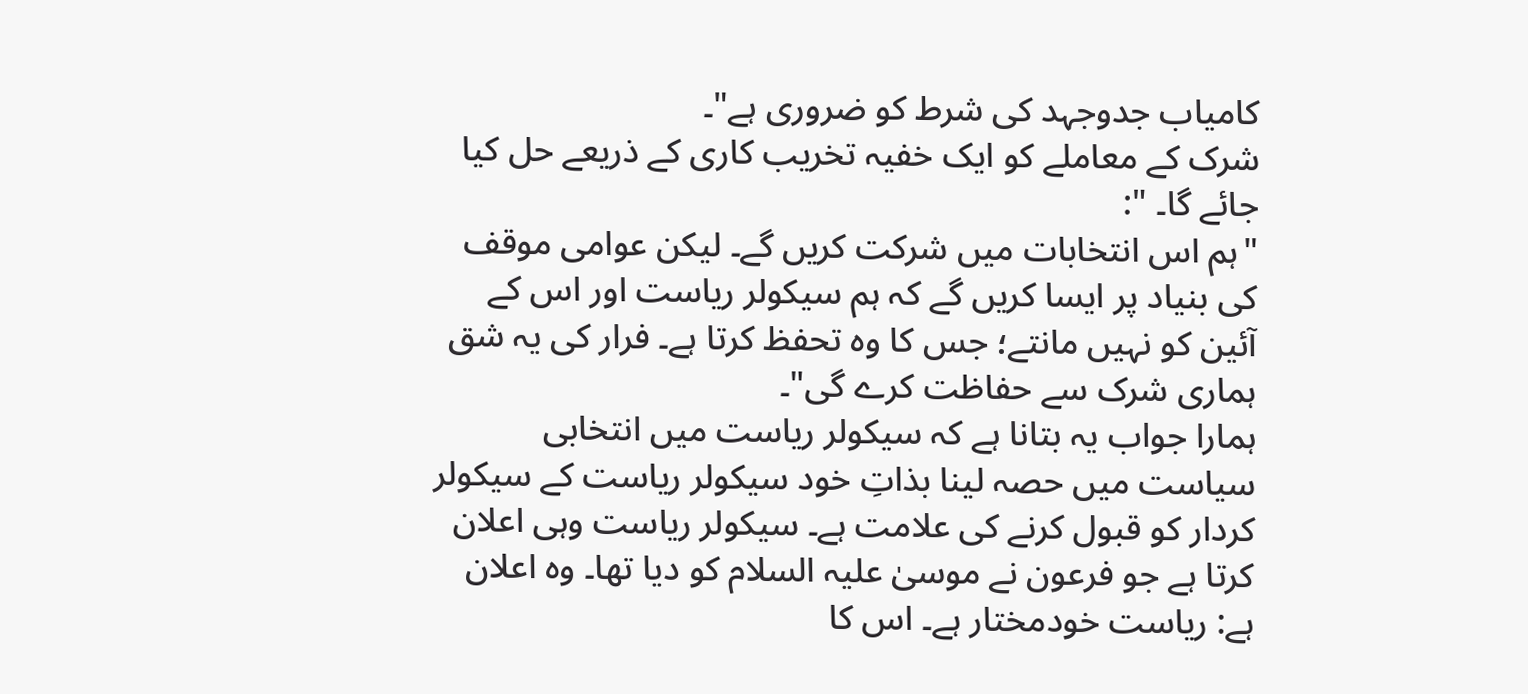کامیاب جدوجہد کی شرط کو ضروری ہے"۔
شرک کے معاملے کو ایک خفیہ تخریب کاری کے ذریعے حل کیا جائے گا۔ ":
"ہم اس انتخابات میں شرکت کریں گے۔ لیکن عوامی موقف کی بنیاد پر ایسا کریں گے کہ ہم سیکولر ریاست اور اس کے آئین کو نہیں مانتے؛ جس کا وہ تحفظ کرتا ہے۔ فرار کی یہ شق ہماری شرک سے حفاظت کرے گی"۔
ہمارا جواب یہ بتانا ہے کہ سیکولر ریاست میں انتخابی سیاست میں حصہ لینا بذاتِ خود سیکولر ریاست کے سیکولر کردار کو قبول کرنے کی علامت ہے۔ سیکولر ریاست وہی اعلان کرتا ہے جو فرعون نے موسیٰ علیہ السلام کو دیا تھا۔ وہ اعلان ہے: ریاست خودمختار ہے۔ اس کا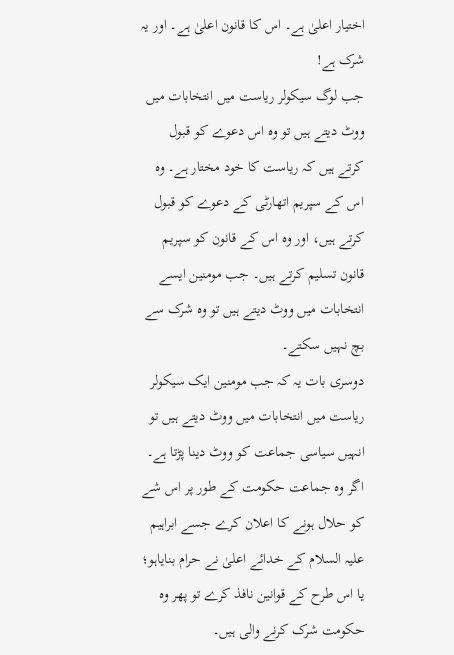اختیار اعلیٰ ہے۔ اس کا قانون اعلیٰ ہے۔ اور یہ شرک ہے!
جب لوگ سیکولر ریاست میں انتخابات میں ووٹ دیتے ہیں تو وہ اس دعوے کو قبول کرتے ہیں کہ ریاست کا خود مختار ہے۔ وہ اس کے سپریم اتھارٹی کے دعوے کو قبول کرتے ہیں، اور وہ اس کے قانون کو سپریم قانون تسلیم کرتے ہیں۔ جب مومنین ایسے انتخابات میں ووٹ دیتے ہیں تو وہ شرک سے بچ نہیں سکتے۔
دوسری بات یہ کہ جب مومنین ایک سیکولر ریاست میں انتخابات میں ووٹ دیتے ہیں تو انہیں سیاسی جماعت کو ووٹ دینا پڑتا ہے۔ اگر وہ جماعت حکومت کے طور پر اس شے کو حلال ہونے کا اعلان کرے جسے ابراہیم علیہ السلام کے خدائے اعلیٰ نے حرام بنایاہو؛ یا اس طرح کے قوانین نافذ کرے تو پھر وہ حکومت شرک کرنے والی ہیں۔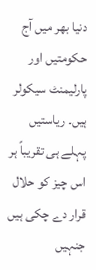دنیا بھر میں آج حکومتیں اور پارلیمنٹ سیکولر ہیں۔ ریاستیں پہلے ہی تقریباً ہر اس چیز کو حلال قرار دے چکی ہیں جنہیں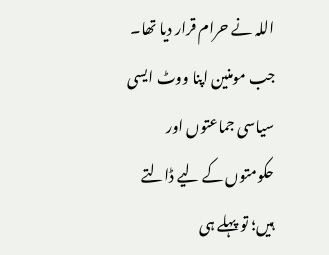اللہ نے حرام قرار دیا تھا۔
جب مومنین اپنا ووٹ ایسی سیاسی جماعتوں اور حکومتوں کے لیے ڈالتے ہیں؛ تو پہلے ہی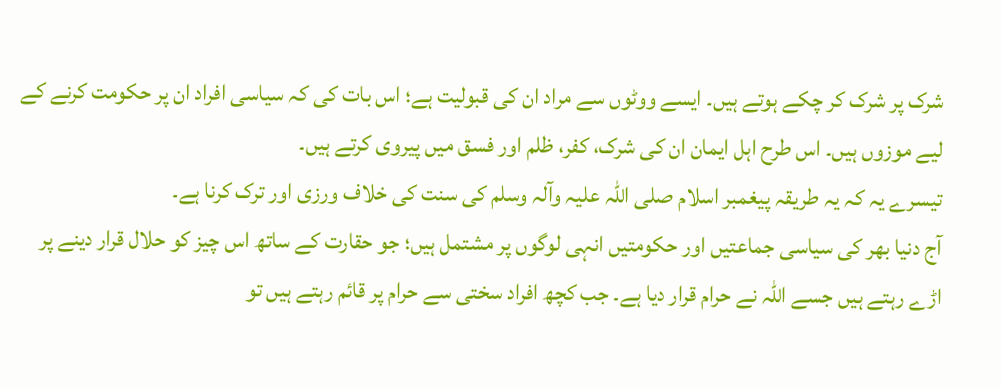شرک پر شرک کر چکے ہوتے ہیں۔ ایسے ووٹوں سے مراد ان کی قبولیت ہے؛ اس بات کی کہ سیاسی افراد ان پر حکومت کرنے کے لیے موزوں ہیں۔ اس طرح اہل ایمان ان کی شرک، کفر، ظلم اور فسق میں پیروی کرتے ہیں۔
تیسرے یہ کہ یہ طریقہ پیغمبر اسلام صلی اللہ علیہ وآلہ وسلم کی سنت کی خلاف ورزی اور ترک کرنا ہے۔
آج دنیا بھر کی سیاسی جماعتیں اور حکومتیں انہی لوگوں پر مشتمل ہیں؛ جو حقارت کے ساتھ اس چیز کو حلال قرار دینے پر اڑے رہتے ہیں جسے اللہ نے حرام قرار دیا ہے۔ جب کچھ افراد سختی سے حرام پر قائم رہتے ہیں تو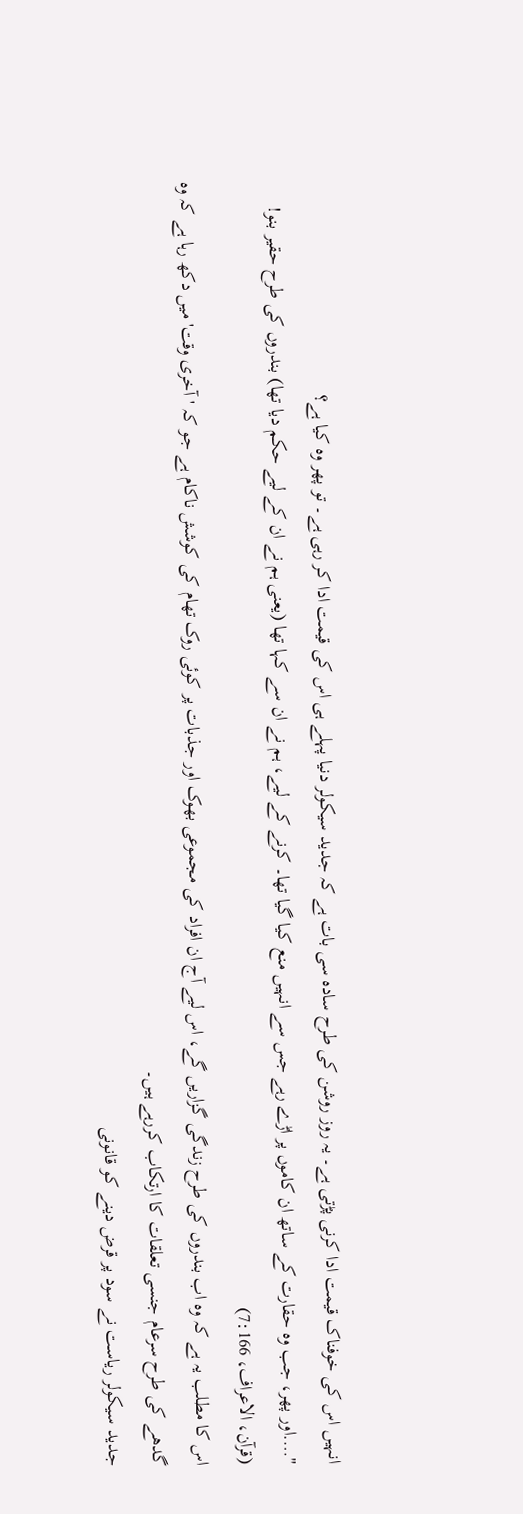انہیں اس کی خوفناک قیمت ادا کرنی پڑتی ہے۔ یہ روز روشن کی طرح سادہ سی بات ہے کہ جدید سیکولر دنیا پہلے ہی اس کی قیمت ادا کر رہی ہے۔ تو پھر وہ کیا ہے؟
"….اور پھر، جب وہ حقارت کے ساتھ ان کاموں پر اڑے رہے جس سے انہیں منع کیا گیا تھا۔ کرنے کے لیے، ہم نے ان سے کہا تھا (یعنی ہم نے ان کے لیے حکم دیا تھا) بندروں کی طرح حقیر بنو!
(قرآن، الاعراف، 7:166)
اس کا مطلب یہ ہے کہ وہ اب بندروں کی طرح زندگی گزاریں گے، اس لیے آج ان افراد کی مجموعی بھوک اور جذبات پر کوئی روک تھام کی کوشش ناکام ہے جو کہ 'آخری وقت' میں دکھ رہا ہے کہ وہ گدھے کی طرح سرعام جنسی تعلقات کا ارتکاب کررہے ہیں۔
جدید سیکولر ریاست نے سود پر قرض دینے کو قانونی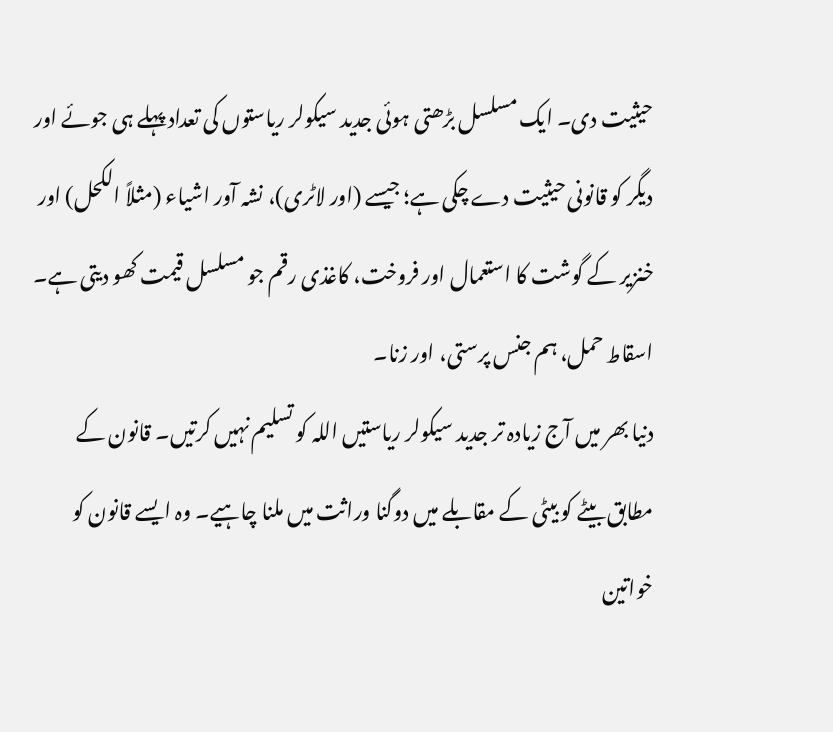حیثیت دی۔ ایک مسلسل بڑھتی ہوئی جدید سیکولر ریاستوں کی تعداد پہلے ہی جوئے اور دیگر کو قانونی حیثیت دے چکی ہے؛ جیسے (اور لاٹری)، نشہ آور اشیاء (مثلاً الکحل) اور خنزیر کے گوشت کا استعمال اور فروخت، کاغذی رقم جو مسلسل قیمت کھو دیتی ہے۔ اسقاط حمل، ہم جنس پرستی، اور زنا۔
دنیا بھر میں آج زیادہ تر جدید سیکولر ریاستیں اللہ کو تسلیم نہیں کرتیں۔ قانون کے مطابق بیٹے کو بیٹی کے مقابلے میں دوگنا وراثت میں ملنا چاہیے۔ وہ ایسے قانون کو خواتین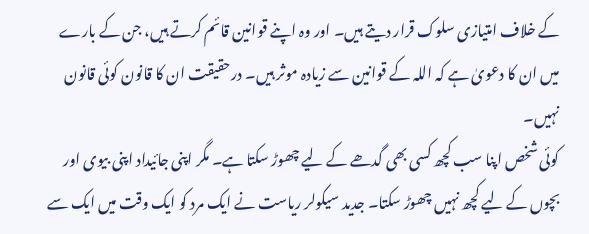کے خلاف امتیازی سلوک قرار دیتے ہیں۔ اور وہ اپنے قوانین قائم کرتے ہیں، جن کے بارے میں ان کا دعویٰ ہے کہ اللہ کے قوانین سے زیادہ موثر ہیں۔ درحقیقت ان کا قانون کوئی قانون نہیں۔
کوئی شخص اپنا سب کچھ کسی بھی گدھے کے لیے چھوڑ سکتا ہے۔ مگر اپنی جائیداد اپنی بیوی اور بچوں کے لیے کچھ نہیں چھوڑ سکتا۔ جدید سیکولر ریاست نے ایک مرد کو ایک وقت میں ایک سے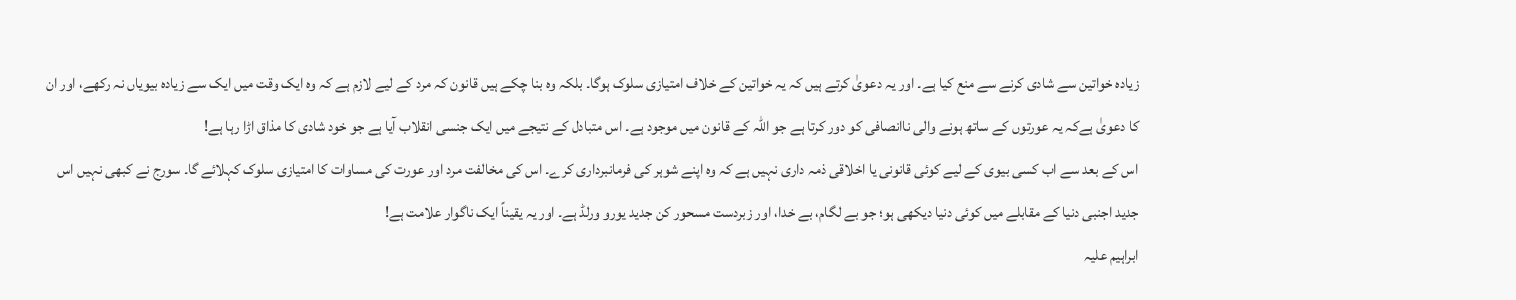زیادہ خواتین سے شادی کرنے سے منع کیا ہے۔ اور یہ دعویٰ کرتے ہیں کہ یہ خواتین کے خلاف امتیازی سلوک ہوگا۔ بلکہ وہ بنا چکے ہیں قانون کہ مرد کے لیے لازم ہے کہ وہ ایک وقت میں ایک سے زیادہ بیویاں نہ رکھے، اور ان کا دعویٰ ہےکہ یہ عورتوں کے ساتھ ہونے والی ناانصافی کو دور کرتا ہے جو اللہ کے قانون میں موجود ہے۔ اس متبادل کے نتیجے میں ایک جنسی انقلاب آیا ہے جو خود شادی کا مذاق اڑا رہا ہے!
اس کے بعد سے اب کسی بیوی کے لیے کوئی قانونی یا اخلاقی ذمہ داری نہیں ہے کہ وہ اپنے شوہر کی فرمانبرداری کرے۔ اس کی مخالفت مرد اور عورت کی مساوات کا امتیازی سلوک کہلائے گا۔ سورج نے کبھی نہیں اس جدید اجنبی دنیا کے مقابلے میں کوئی دنیا دیکھی ہو؛ جو بے لگام، بے خدا، اور زبردست مسحور کن جدید یورو ورلڈ ہے۔ اور یہ یقیناً ایک ناگوار علامت ہے!
ابراہیم علیہ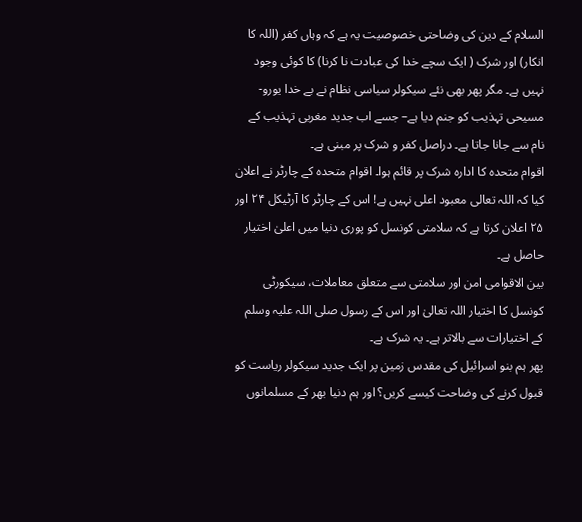السلام کے دین کی وضاحتی خصوصیت یہ ہے کہ وہاں کفر (اللہ کا انکار) اور شرک ( ایک سچے خدا کی عبادت نا کرنا) کا کوئی وجود نہیں ہے۔ مگر پھر بھی نئے سیکولر سیاسی نظام نے بے خدا یورو-مسیحی تہذیب کو جنم دیا ہے– جسے اب جدید مغربی تہذیب کے نام سے جانا جاتا ہے۔ دراصل کفر و شرک پر مبنی ہے۔
اقوام متحدہ کا ادارہ شرک پر قائم ہوا۔ اقوام متحدہ کے چارٹر نے اعلان کیا کہ اللہ تعالی معبود اعلی نہیں ہے! اس کے چارٹر کا آرٹیکل ۲۴ اور ۲۵ اعلان کرتا ہے کہ سلامتی کونسل کو پوری دنیا میں اعلیٰ اختیار حاصل ہے۔
بین الاقوامی امن اور سلامتی سے متعلق معاملات، سیکورٹی کونسل کا اختیار اللہ تعالیٰ اور اس کے رسول صلی اللہ علیہ وسلم کے اختیارات سے بالاتر ہے۔ یہ شرک ہے۔
پھر ہم بنو اسرائیل کی مقدس زمین پر ایک جدید سیکولر ریاست کو قبول کرنے کی وضاحت کیسے کریں؟ اور ہم دنیا بھر کے مسلمانوں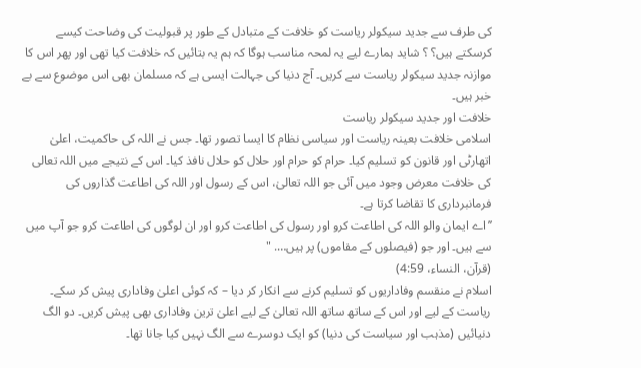کی طرف سے جدید سیکولر ریاست کو خلافت کے متبادل کے طور پر قبولیت کی وضاحت کیسے کرسکتے ہیں؟ ؟ شاید ہمارے لیے یہ لمحہ مناسب ہوگا کہ ہم یہ بتائیں کہ خلافت کیا تھی اور پھر اس کا موازنہ جدید سیکولر ریاست سے کریں۔ آج دنیا کی جہالت ایسی ہے کہ مسلمان بھی اس موضوع سے بے خبر ہیں۔
خلافت اور جدید سیکولر ریاست
اسلامی خلافت بعینہ ریاست اور سیاسی نظام کا ایسا تصور تھا۔ جس نے اللہ کی حاکمیت، اعلیٰ اتھارٹی اور قانون کو تسلیم کیا۔ حرام کو حرام اور حلال کو حلال نافذ کیا۔ اس کے نتیجے میں اللہ تعالی کی خلافت معرض وجود میں آئی جو اللہ تعالیٰ، اس کے رسول اور اللہ کی اطاعت گذاروں کی فرمانبرداری کا تقاضا کرتا ہے۔
’’اے ایمان والو اللہ کی اطاعت کرو اور رسول کی اطاعت کرو اور ان لوگوں کی اطاعت کرو جو آپ میں سے ہیں۔ اور جو (فیصلوں کے مقاموں) پر ہیں…. "
(قرآن، النساء، 4:59)
اسلام نے منقسم وفاداریوں کو تسلیم کرنے سے انکار کر دیا – کہ کوئی اعلیٰ وفاداری پیش کر سکے۔ ریاست کے لیے اور اس کے ساتھ ساتھ اللہ تعالیٰ کے لیے اعلیٰ ترین وفاداری بھی پیش کریں۔ دو الگ دنیائیں (مذہب اور سیاست کی دنیا) کو ایک دوسرے سے الگ نہیں کیا جانا تھا۔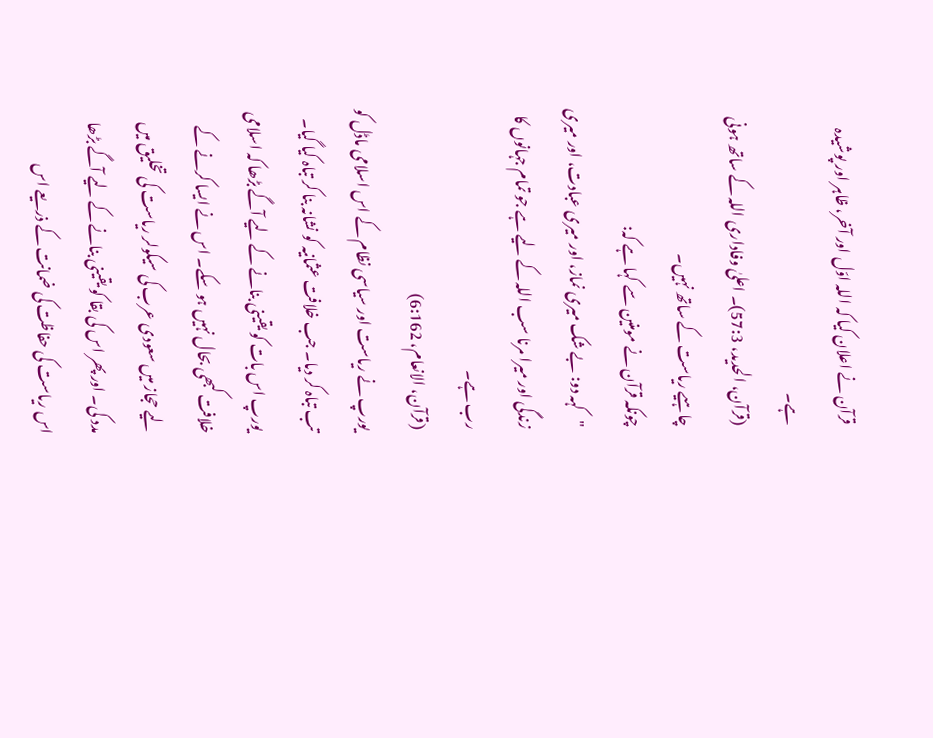قرآن نے اعلان کیا کہ اللہ اوّل اور آخر، ظاہر اور پوشیدہ ہے۔
(قرآن، الحدید، 57:3)۔ اعلیٰ وفاداری اللہ کے ساتھ ہونی چاہیے ریاست کے ساتھ نہیں۔
چونکہ قرآن نے مومنین سے کہا ہے کہ:
"کہہ دو: بے شک میری نماز، اور میری عبادت، اور میری زندگی اور میرا مرنا سب اللہ کے لیے ہے جو تمام جہانوں کا رب ہے۔
(قرآن، الانعام، 6:162)
یورپ نے ریاست اور سیاسی نظام کے اس اسلامی ماڈل کو تب تباہ کر دیا۔ جب خلافت عثمانیہ کو نشانہ بنا کر تباہ کیا گیا۔ یورپ اس بات کو یقینی بنانے کے لیے آگے بڑھا کہ اسلامی خلافت کبھی بحال نہیں ہو سکے۔ اس نے ایسا کرنے کے لیے حجاز میں سعودی عرب کی سیکولر ریاست کی تخلیق میں مدد کی۔ اور پھر اس کی بقا کو یقینی بنانے کے لیے آگے بڑھا اس ریاست کی حفاظت کی ضمانت کے ذریعے اس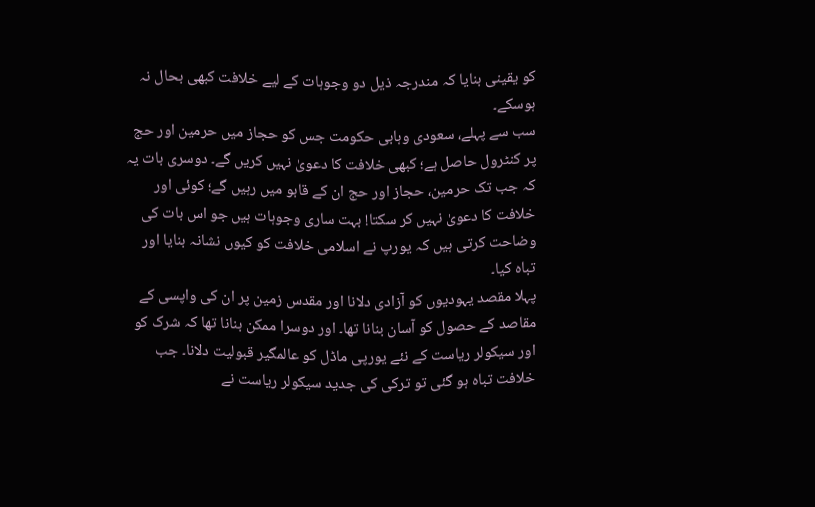کو یقینی بنایا کہ مندرجہ ذیل دو وجوہات کے لیے خلافت کبھی بحال نہ ہوسکے۔
سب سے پہلے، سعودی وہابی حکومت جس کو حجاز میں حرمین اور حج پر کنٹرول حاصل ہے؛ کبھی خلافت کا دعویٰ نہیں کریں گے۔ دوسری بات یہ کہ جب تک حرمین، حجاز اور حج ان کے قابو میں رہیں گے؛ کوئی اور خلافت کا دعویٰ نہیں کر سکتا! بہت ساری وجوہات ہیں جو اس بات کی وضاحت کرتی ہیں کہ یورپ نے اسلامی خلافت کو کیوں نشانہ بنایا اور تباہ کیا۔
پہلا مقصد یہودیوں کو آزادی دلانا اور مقدس زمین پر ان کی واپسی کے مقاصد کے حصول کو آسان بنانا تھا۔ اور دوسرا ممکن بنانا تھا کہ شرک کو اور سیکولر ریاست کے نئے یورپی ماڈل کو عالمگیر قبولیت دلانا۔ جب خلافت تباہ ہو گئی تو ترکی کی جدید سیکولر ریاست نے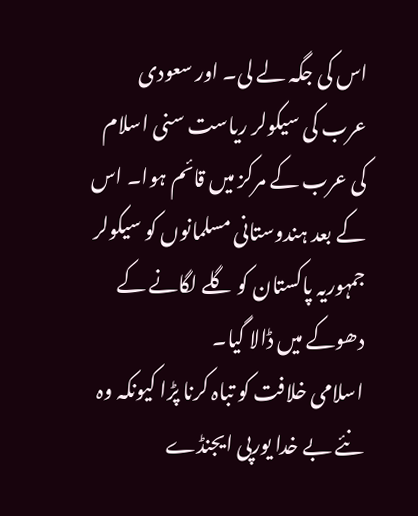اس کی جگہ لے لی۔ اور سعودی عرب کی سیکولر ریاست سنی اسلام کی عرب کے مرکز میں قائم ہوا۔ اس کے بعد ہندوستانی مسلمانوں کو سیکولر جمہوریہ پاکستان کو گلے لگانے کے دھوکے میں ڈالا گیا۔
اسلامی خلافت کو تباہ کرنا پڑا کیونکہ وہ نئے بے خدا یورپی ایجنڈے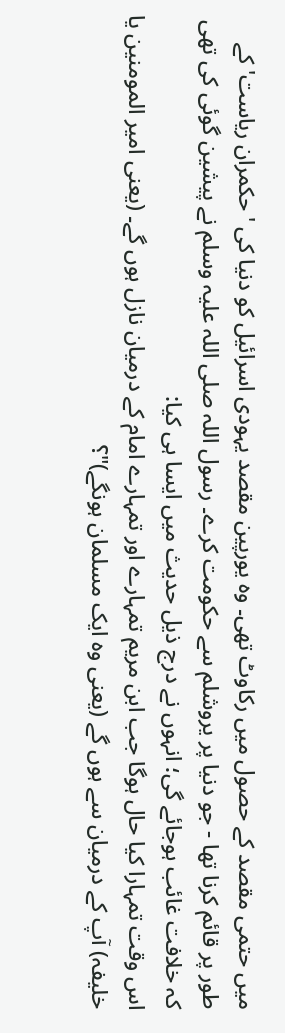میں حتمی مقصد کے حصول میں رکاوٹ تھی۔ وہ یورپین مقصد یہودی اسرائیل کو دنیا کی 'حکمران ریاست' کے طور پر قائم کرنا تھا - جو دنیا پر یروشلم سے حکومت کرے۔ رسول اللہ صلی اللہ علیہ وسلم نے پیشین گوئی کی تھی کہ خلافت غائب ہوجائے گی؛ انہوں نے درج ذیل حدیث میں ایسا ہی کیا:
اس وقت تمہارا کیا حال ہوگا جب ابن مریم تمہارے اور تمہارے امام کے درمیان نازل ہوں گے۔ (یعنی امیر المومنین یا خلیفہ) آپ کے درمیان سے ہوں گے (یعنی وہ ایک مسلمان ہونگے)"؟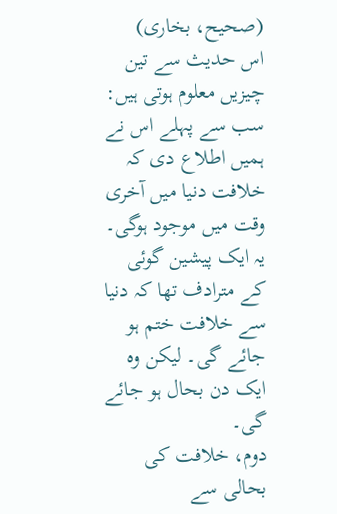(صحیح، بخاری)
اس حدیث سے تین چیزیں معلوم ہوتی ہیں: سب سے پہلے اس نے ہمیں اطلاع دی کہ خلافت دنیا میں آخری وقت میں موجود ہوگی۔ یہ ایک پیشین گوئی کے مترادف تھا کہ دنیا سے خلافت ختم ہو جائے گی۔ لیکن وہ ایک دن بحال ہو جائے گی۔
دوم، خلافت کی بحالی سے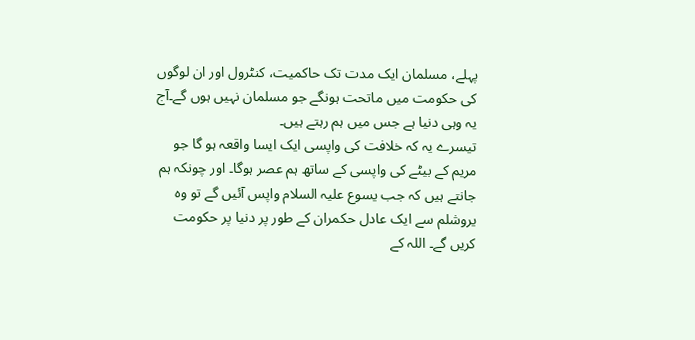پہلے، مسلمان ایک مدت تک حاکمیت، کنٹرول اور ان لوگوں کی حکومت میں ماتحت ہونگے جو مسلمان نہیں ہوں گے۔آج یہ وہی دنیا ہے جس میں ہم رہتے ہیں۔
تیسرے یہ کہ خلافت کی واپسی ایک ایسا واقعہ ہو گا جو مریم کے بیٹے کی واپسی کے ساتھ ہم عصر ہوگا۔ اور چونکہ ہم جانتے ہیں کہ جب یسوع علیہ السلام واپس آئیں گے تو وہ یروشلم سے ایک عادل حکمران کے طور پر دنیا پر حکومت کریں گے۔ اللہ کے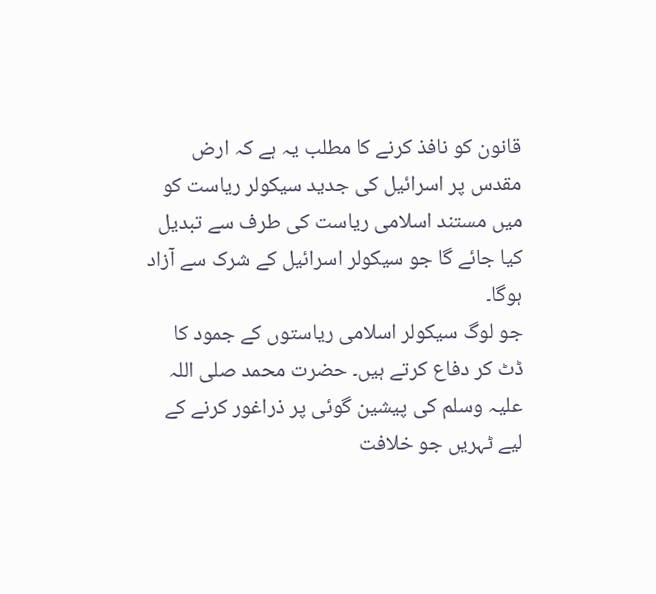قانون کو نافذ کرنے کا مطلب یہ ہے کہ ارض مقدس پر اسرائیل کی جدید سیکولر ریاست کو میں مستند اسلامی ریاست کی طرف سے تبدیل کیا جائے گا جو سیکولر اسرائیل کے شرک سے آزاد ہوگا۔
جو لوگ سیکولر اسلامی ریاستوں کے جمود کا ڈٹ کر دفاع کرتے ہیں۔ حضرت محمد صلی اللہ علیہ وسلم کی پیشین گوئی پر ذراغور کرنے کے لیے ٹہریں جو خلافت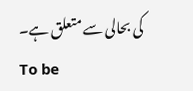کی بحالی سے متعلق ہے۔
To be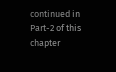continued in Part-2 of this chapter